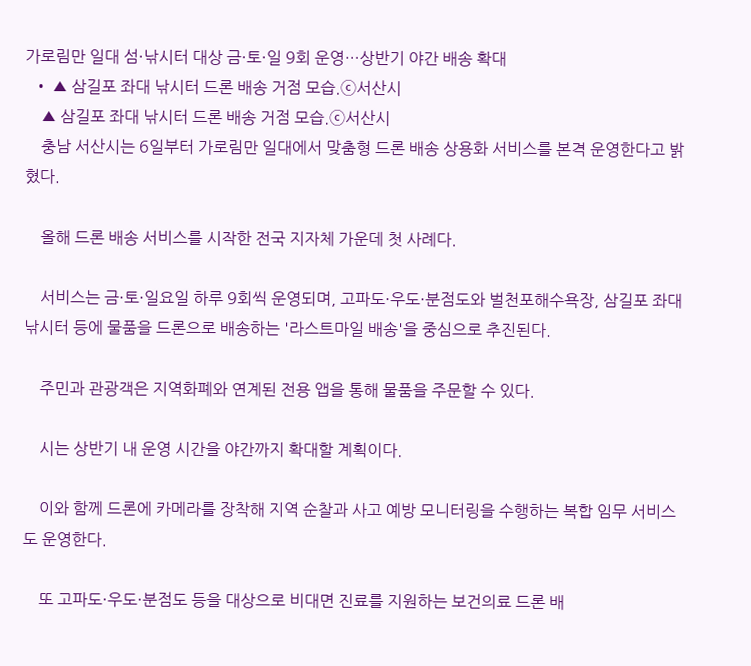가로림만 일대 섬·낚시터 대상 금·토·일 9회 운영…상반기 야간 배송 확대
  • ▲ 삼길포 좌대 낚시터 드론 배송 거점 모습.ⓒ서산시
    ▲ 삼길포 좌대 낚시터 드론 배송 거점 모습.ⓒ서산시
    충남 서산시는 6일부터 가로림만 일대에서 맞춤형 드론 배송 상용화 서비스를 본격 운영한다고 밝혔다.

    올해 드론 배송 서비스를 시작한 전국 지자체 가운데 첫 사례다.

    서비스는 금·토·일요일 하루 9회씩 운영되며, 고파도·우도·분점도와 벌천포해수욕장, 삼길포 좌대 낚시터 등에 물품을 드론으로 배송하는 '라스트마일 배송'을 중심으로 추진된다.

    주민과 관광객은 지역화폐와 연계된 전용 앱을 통해 물품을 주문할 수 있다.

    시는 상반기 내 운영 시간을 야간까지 확대할 계획이다.

    이와 함께 드론에 카메라를 장착해 지역 순찰과 사고 예방 모니터링을 수행하는 복합 임무 서비스도 운영한다.

    또 고파도·우도·분점도 등을 대상으로 비대면 진료를 지원하는 보건의료 드론 배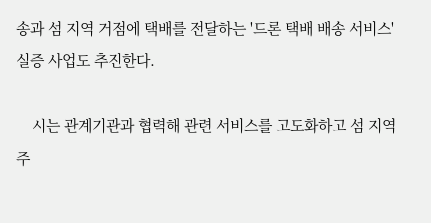송과 섬 지역 거점에 택배를 전달하는 '드론 택배 배송 서비스' 실증 사업도 추진한다.

    시는 관계기관과 협력해 관련 서비스를 고도화하고 섬 지역 주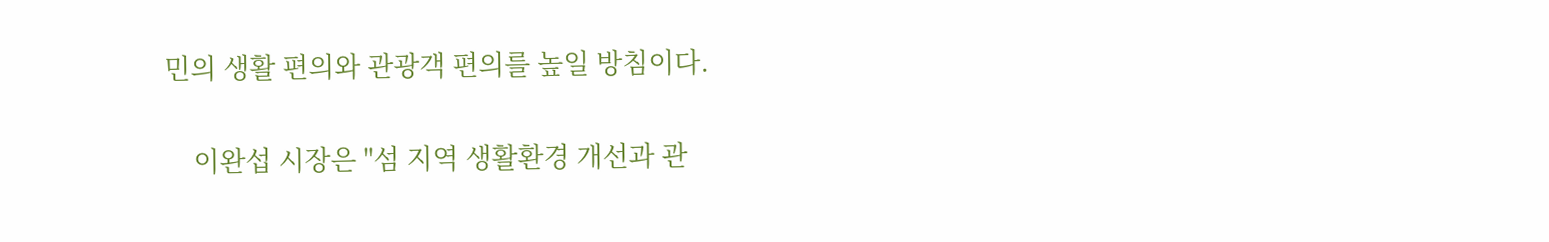민의 생활 편의와 관광객 편의를 높일 방침이다.

    이완섭 시장은 "섬 지역 생활환경 개선과 관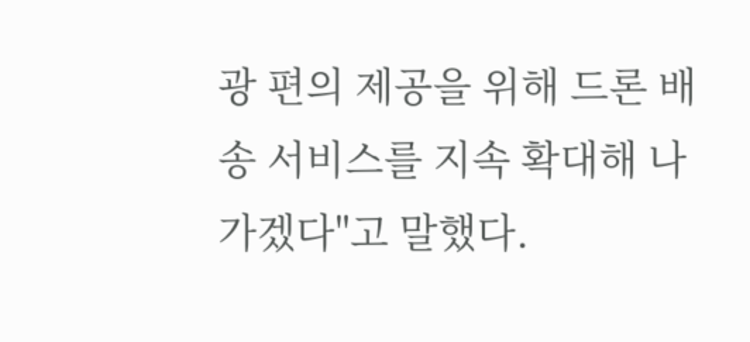광 편의 제공을 위해 드론 배송 서비스를 지속 확대해 나가겠다"고 말했다.